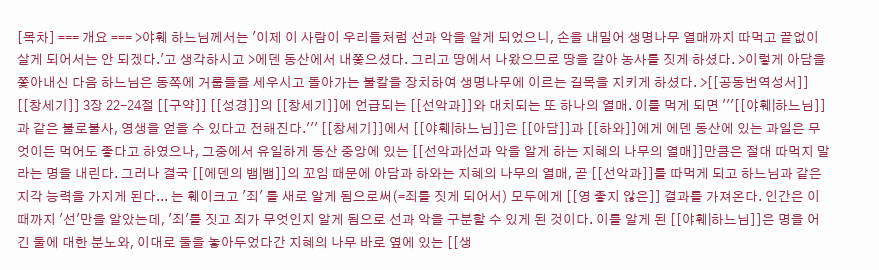[목차] === 개요 === >야훼 하느님께서는 '이제 이 사람이 우리들처럼 선과 악을 알게 되었으니, 손을 내밀어 생명나무 열매까지 따먹고 끝없이 살게 되어서는 안 되겠다.'고 생각하시고 >에덴 동산에서 내쫓으셨다. 그리고 땅에서 나왔으므로 땅을 갈아 농사를 짓게 하셨다. >이렇게 아담을 쫓아내신 다음 하느님은 동쪽에 거룹들을 세우시고 돌아가는 불칼을 장치하여 생명나무에 이르는 길목을 지키게 하셨다. >[[공동번역성서]] [[창세기]] 3장 22-24절 [[구약]] [[성경]]의 [[창세기]]에 언급되는 [[선악과]]와 대치되는 또 하나의 열매. 이를 먹게 되면 '''[[야훼|하느님]]과 같은 불로불사, 영생을 얻을 수 있다고 전해진다.''' [[창세기]]에서 [[야훼|하느님]]은 [[아담]]과 [[하와]]에게 에덴 동산에 있는 과일은 무엇이든 먹어도 좋다고 하였으나, 그중에서 유일하게 동산 중앙에 있는 [[선악과|선과 악을 알게 하는 지혜의 나무의 열매]]만큼은 절대 따먹지 말라는 명을 내린다. 그러나 결국 [[에덴의 뱀|뱀]]의 꼬임 때문에 아담과 하와는 지혜의 나무의 열매, 곧 [[선악과]]를 따먹게 되고 하느님과 같은 지각 능력을 가지게 된다... 는 훼이크고 '죄' 를 새로 알게 됨으로써(=죄를 짓게 되어서) 모두에게 [[영 좋지 않은]] 결과를 가져온다. 인간은 이때까지 '선'만을 알았는데, '죄'를 짓고 죄가 무엇인지 알게 됨으로 선과 악을 구분할 수 있게 된 것이다. 이를 알게 된 [[야훼|하느님]]은 명을 어긴 둘에 대한 분노와, 이대로 둘을 놓아두었다간 지혜의 나무 바로 옆에 있는 [[생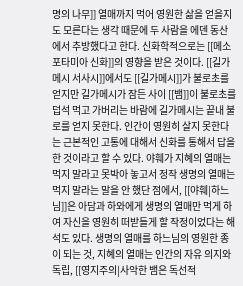명의 나무]] 열매까지 먹어 영원한 삶을 얻을지도 모른다는 생각 때문에 두 사람을 에덴 동산에서 추방했다고 한다. 신화학적으로는 [[메소포타미아 신화]]의 영향을 받은 것이다. [[길가메시 서사시]]에서도 [[길가메시]]가 불로초를 얻지만 길가메시가 잠든 사이 [[뱀]]이 불로초를 덥석 먹고 가버리는 바람에 길가메시는 끝내 불로를 얻지 못한다. 인간이 영원히 살지 못한다는 근본적인 고통에 대해서 신화를 통해서 답을 한 것이라고 할 수 있다. 야훼가 지혜의 열매는 먹지 말라고 못박아 놓고서 정작 생명의 열매는 먹지 말라는 말을 안 했단 점에서, [[야훼|하느님]]은 아담과 하와에게 생명의 열매만 먹게 하여 자신을 영원히 떠받들게 할 작정이었다는 해석도 있다. 생명의 열매를 하느님의 영원한 종이 되는 것, 지혜의 열매는 인간의 자유 의지와 독립, [[영지주의|사악한 뱀은 독선적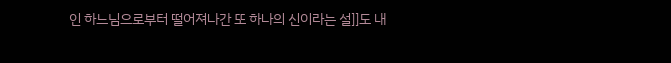인 하느님으로부터 떨어져나간 또 하나의 신이라는 설]]도 내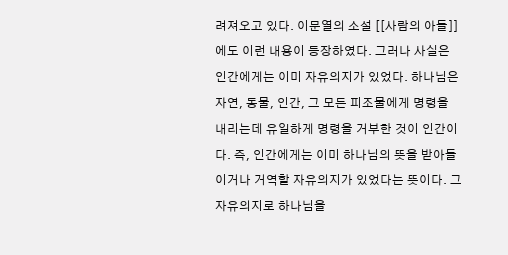려져오고 있다. 이문열의 소설 [[사람의 아들]]에도 이런 내용이 등장하였다. 그러나 사실은 인간에게는 이미 자유의지가 있었다. 하나님은 자연, 동물, 인간, 그 모든 피조물에게 명령을 내리는데 유일하게 명령을 거부한 것이 인간이다. 즉, 인간에게는 이미 하나님의 뜻을 받아들이거나 거역할 자유의지가 있었다는 뜻이다. 그 자유의지로 하나님을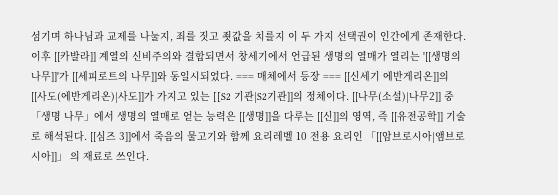섬기며 하나님과 교제를 나눌지, 죄를 짓고 죗값을 치를지 이 두 가지 선택권이 인간에게 존재한다. 이후 [[카발라]] 계열의 신비주의와 결합되면서 창세기에서 언급된 생명의 열매가 열리는 '[[생명의 나무]]'가 [[세피로트의 나무]]와 동일시되었다. === 매체에서 등장 === [[신세기 에반게리온]]의 [[사도(에반게리온)|사도]]가 가지고 있는 [[S2 기관|S2기관]]의 정체이다. [[나무(소설)|나무2]] 중 「생명 나무」에서 생명의 열매로 얻는 능력은 [[생명]]을 다루는 [[신]]의 영역, 즉 [[유전공학]] 기술로 해석된다. [[심즈 3]]에서 죽음의 물고기와 함께 요리레벨 10 전용 요리인 「[[암브로시아|앰브로시아]]」 의 재료로 쓰인다.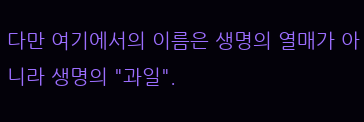다만 여기에서의 이름은 생명의 열매가 아니라 생명의 "과일".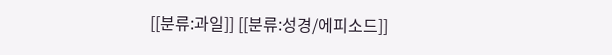[[분류:과일]] [[분류:성경/에피소드]]